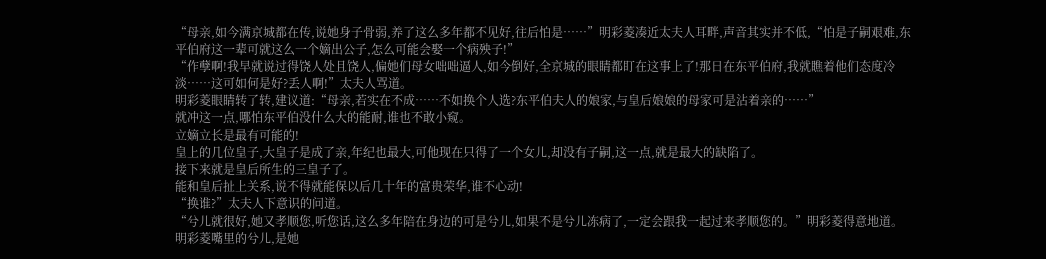“母亲,如今满京城都在传,说她身子骨弱,养了这么多年都不见好,往后怕是……”明彩菱凑近太夫人耳畔,声音其实并不低,“怕是子嗣艰难,东平伯府这一辈可就这么一个嫡出公子,怎么可能会娶一个病殃子!”
“作孽啊!我早就说过得饶人处且饶人,偏她们母女咄咄逼人,如今倒好,全京城的眼睛都盯在这事上了!那日在东平伯府,我就瞧着他们态度冷淡……这可如何是好?丢人啊!”太夫人骂道。
明彩菱眼睛转了转,建议道:“母亲,若实在不成……不如换个人选?东平伯夫人的娘家,与皇后娘娘的母家可是沾着亲的……”
就冲这一点,哪怕东平伯没什么大的能耐,谁也不敢小窥。
立嫡立长是最有可能的!
皇上的几位皇子,大皇子是成了亲,年纪也最大,可他现在只得了一个女儿,却没有子嗣,这一点,就是最大的缺陷了。
接下来就是皇后所生的三皇子了。
能和皇后扯上关系,说不得就能保以后几十年的富贵荣华,谁不心动!
“换谁?”太夫人下意识的问道。
“兮儿就很好,她又孝顺您,听您话,这么多年陪在身边的可是兮儿,如果不是兮儿冻病了,一定会跟我一起过来孝顺您的。”明彩菱得意地道。
明彩菱嘴里的兮儿,是她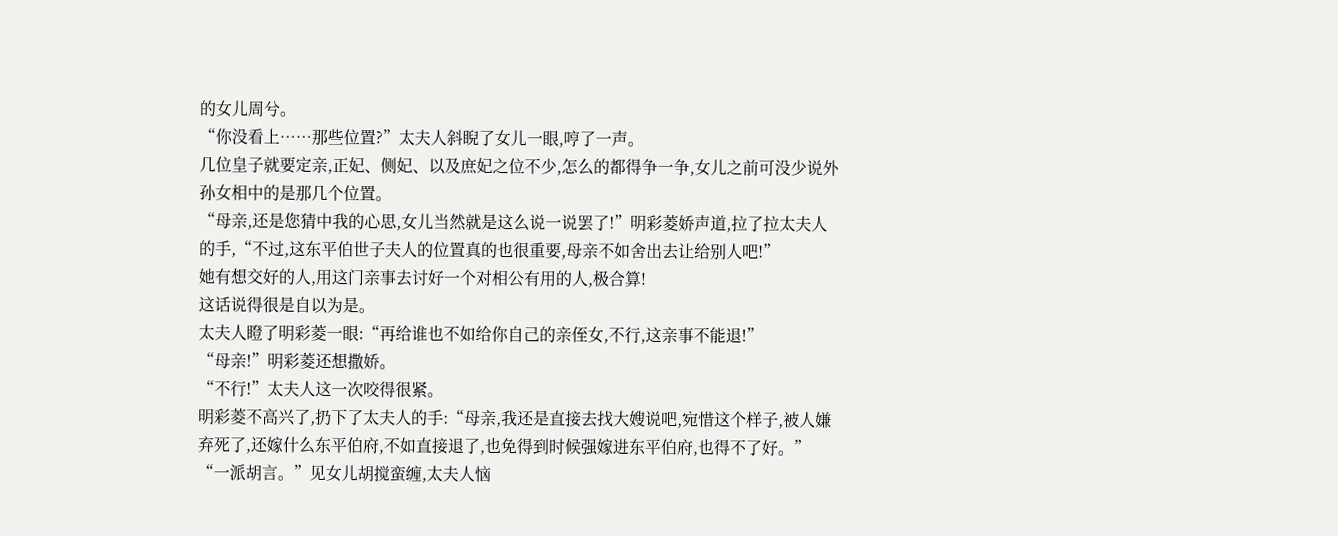的女儿周兮。
“你没看上……那些位置?”太夫人斜睨了女儿一眼,哼了一声。
几位皇子就要定亲,正妃、侧妃、以及庶妃之位不少,怎么的都得争一争,女儿之前可没少说外孙女相中的是那几个位置。
“母亲,还是您猜中我的心思,女儿当然就是这么说一说罢了!”明彩菱娇声道,拉了拉太夫人的手,“不过,这东平伯世子夫人的位置真的也很重要,母亲不如舍出去让给别人吧!”
她有想交好的人,用这门亲事去讨好一个对相公有用的人,极合算!
这话说得很是自以为是。
太夫人瞪了明彩菱一眼:“再给谁也不如给你自己的亲侄女,不行,这亲事不能退!”
“母亲!”明彩菱还想撒娇。
“不行!”太夫人这一次咬得很紧。
明彩菱不高兴了,扔下了太夫人的手:“母亲,我还是直接去找大嫂说吧,宛惜这个样子,被人嫌弃死了,还嫁什么东平伯府,不如直接退了,也免得到时候强嫁进东平伯府,也得不了好。”
“一派胡言。”见女儿胡搅蛮缠,太夫人恼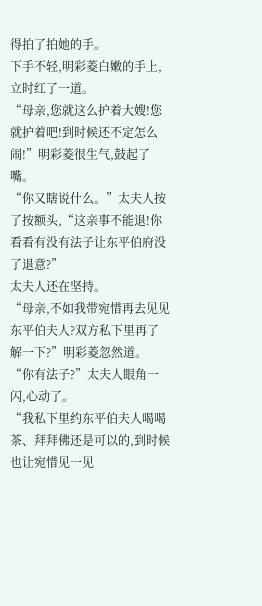得拍了拍她的手。
下手不轻,明彩菱白嫩的手上,立时红了一道。
“母亲,您就这么护着大嫂!您就护着吧!到时候还不定怎么闹!”明彩菱很生气,鼓起了嘴。
“你又瞎说什么。”太夫人按了按额头,“这亲事不能退!你看看有没有法子让东平伯府没了退意?”
太夫人还在坚持。
“母亲,不如我带宛惜再去见见东平伯夫人?双方私下里再了解一下?”明彩菱忽然道。
“你有法子?”太夫人眼角一闪,心动了。
“我私下里约东平伯夫人喝喝茶、拜拜佛还是可以的,到时候也让宛惜见一见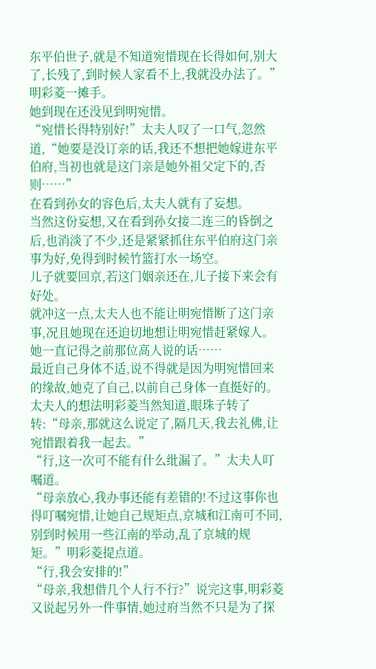东平伯世子,就是不知道宛惜现在长得如何,别大了,长残了,到时候人家看不上,我就没办法了。”
明彩菱一摊手。
她到现在还没见到明宛惜。
“宛惜长得特别好!”太夫人叹了一口气,忽然道,“她要是没订亲的话,我还不想把她嫁进东平伯府,当初也就是这门亲是她外祖父定下的,否则……”
在看到孙女的容色后,太夫人就有了妄想。
当然这份妄想,又在看到孙女接二连三的昏倒之后,也消淡了不少,还是紧紧抓住东平伯府这门亲事为好,免得到时候竹篮打水一场空。
儿子就要回京,若这门姻亲还在,儿子接下来会有好处。
就冲这一点,太夫人也不能让明宛惜断了这门亲事,况且她现在还迫切地想让明宛惜赶紧嫁人。
她一直记得之前那位高人说的话……
最近自己身体不适,说不得就是因为明宛惜回来的缘故,她克了自己,以前自己身体一直挺好的。
太夫人的想法明彩菱当然知道,眼珠子转了转:“母亲,那就这么说定了,隔几天,我去礼佛,让宛惜跟着我一起去。”
“行,这一次可不能有什么纰漏了。”太夫人叮嘱道。
“母亲放心,我办事还能有差错的!不过这事你也得叮嘱宛惜,让她自己规矩点,京城和江南可不同,别到时候用一些江南的举动,乱了京城的规矩。”明彩菱提点道。
“行,我会安排的!”
“母亲,我想借几个人行不行?”说完这事,明彩菱又说起另外一件事情,她过府当然不只是为了探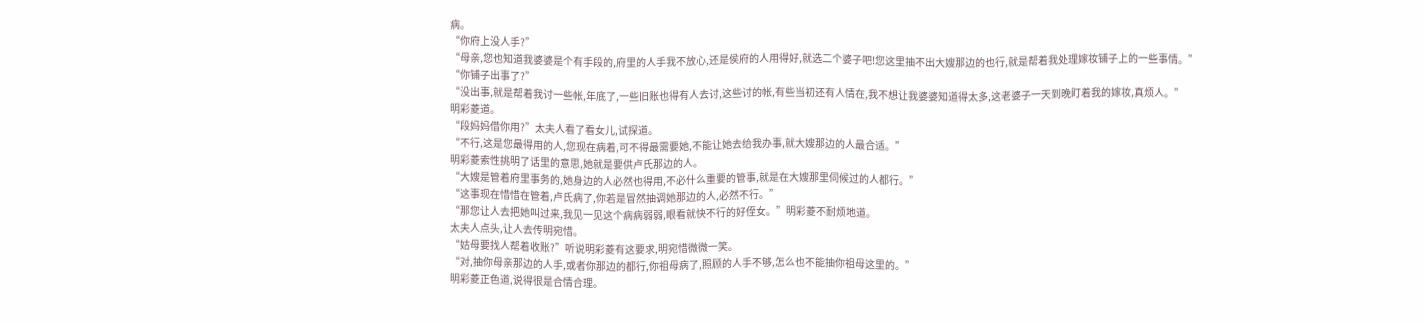病。
“你府上没人手?”
“母亲,您也知道我婆婆是个有手段的,府里的人手我不放心,还是侯府的人用得好,就选二个婆子吧!您这里抽不出大嫂那边的也行,就是帮着我处理嫁妆铺子上的一些事情。”
“你铺子出事了?”
“没出事,就是帮着我讨一些帐,年底了,一些旧账也得有人去讨,这些讨的帐,有些当初还有人情在,我不想让我婆婆知道得太多,这老婆子一天到晚盯着我的嫁妆,真烦人。”
明彩菱道。
“段妈妈借你用?”太夫人看了看女儿,试探道。
“不行,这是您最得用的人,您现在病着,可不得最需要她,不能让她去给我办事,就大嫂那边的人最合适。”
明彩菱索性挑明了话里的意思,她就是要供卢氏那边的人。
“大嫂是管着府里事务的,她身边的人必然也得用,不必什么重要的管事,就是在大嫂那里伺候过的人都行。”
“这事现在惜惜在管着,卢氏病了,你若是冒然抽调她那边的人,必然不行。”
“那您让人去把她叫过来,我见一见这个病病弱弱,眼看就快不行的好侄女。”明彩菱不耐烦地道。
太夫人点头,让人去传明宛惜。
“姑母要找人帮着收账?”听说明彩菱有这要求,明宛惜微微一笑。
“对,抽你母亲那边的人手,或者你那边的都行,你祖母病了,照顾的人手不够,怎么也不能抽你祖母这里的。”
明彩菱正色道,说得很是合情合理。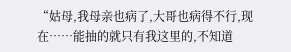“姑母,我母亲也病了,大哥也病得不行,现在……能抽的就只有我这里的,不知道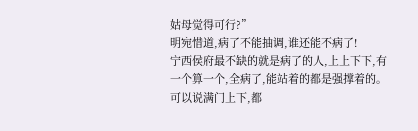姑母觉得可行?”
明宛惜道,病了不能抽调,谁还能不病了!
宁西侯府最不缺的就是病了的人,上上下下,有一个算一个,全病了,能站着的都是强撑着的。
可以说满门上下,都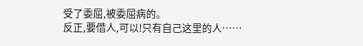受了委屈,被委屈病的。
反正,要借人,可以!只有自己这里的人……